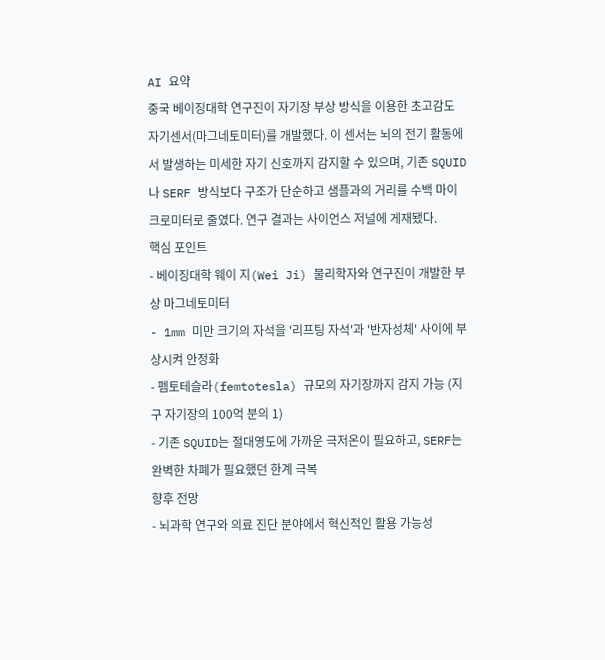AI 요약
중국 베이징대학 연구진이 자기장 부상 방식을 이용한 초고감도 자기센서(마그네토미터)를 개발했다. 이 센서는 뇌의 전기 활동에서 발생하는 미세한 자기 신호까지 감지할 수 있으며, 기존 SQUID나 SERF 방식보다 구조가 단순하고 샘플과의 거리를 수백 마이크로미터로 줄였다. 연구 결과는 사이언스 저널에 게재됐다.
핵심 포인트
- 베이징대학 웨이 지(Wei Ji) 물리학자와 연구진이 개발한 부상 마그네토미터
- 1mm 미만 크기의 자석을 '리프팅 자석'과 '반자성체' 사이에 부상시켜 안정화
- 펨토테슬라(femtotesla) 규모의 자기장까지 감지 가능 (지구 자기장의 100억 분의 1)
- 기존 SQUID는 절대영도에 가까운 극저온이 필요하고, SERF는 완벽한 차폐가 필요했던 한계 극복
향후 전망
- 뇌과학 연구와 의료 진단 분야에서 혁신적인 활용 가능성